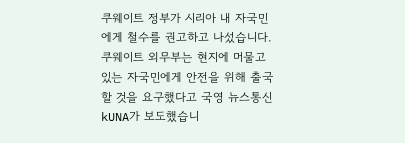쿠웨이트 정부가 시리아 내 자국민에게 철수를 권고하고 나섰습니다.
쿠웨이트 외무부는 현지에 머물고 있는 자국민에게 안전을 위해 출국할 것을 요구했다고 국영 뉴스통신 kUNA가 보도했습니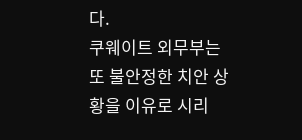다.
쿠웨이트 외무부는 또 불안정한 치안 상황을 이유로 시리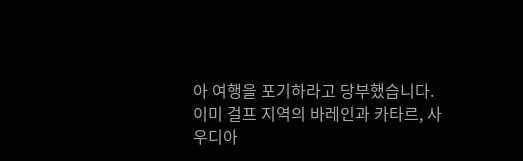아 여행을 포기하라고 당부했습니다.
이미 걸프 지역의 바레인과 카타르, 사우디아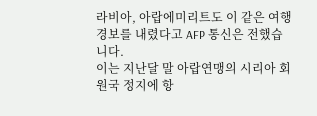라비아, 아랍에미리트도 이 같은 여행경보를 내렸다고 AFP 통신은 전했습니다.
이는 지난달 말 아랍연맹의 시리아 회원국 정지에 항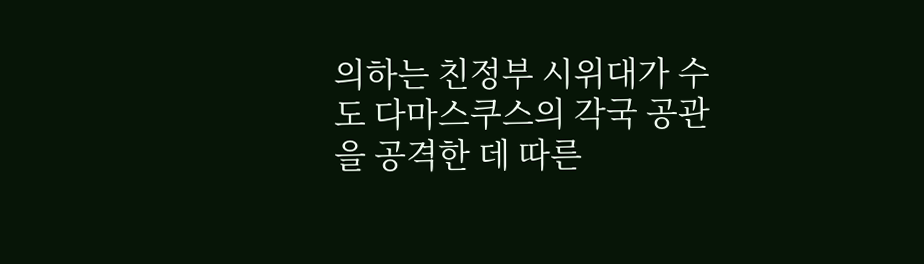의하는 친정부 시위대가 수도 다마스쿠스의 각국 공관을 공격한 데 따른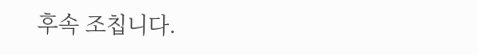후속 조칩니다.